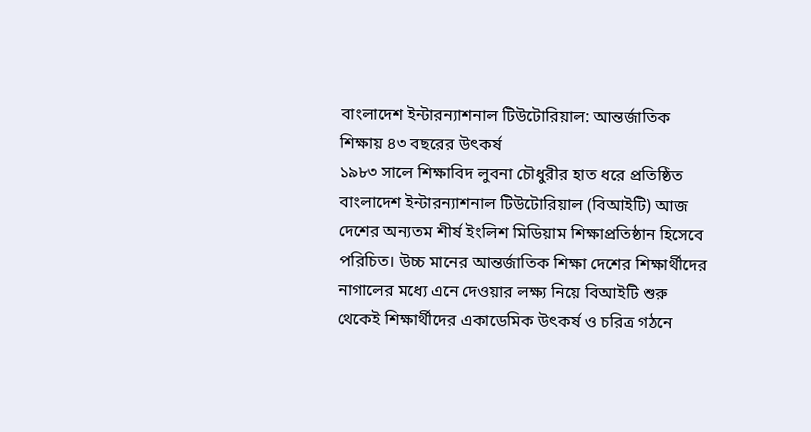বাংলাদেশ ইন্টারন্যাশনাল টিউটোরিয়াল: আন্তর্জাতিক শিক্ষায় ৪৩ বছরের উৎকর্ষ
১৯৮৩ সালে শিক্ষাবিদ লুবনা চৌধুরীর হাত ধরে প্রতিষ্ঠিত বাংলাদেশ ইন্টারন্যাশনাল টিউটোরিয়াল (বিআইটি) আজ দেশের অন্যতম শীর্ষ ইংলিশ মিডিয়াম শিক্ষাপ্রতিষ্ঠান হিসেবে পরিচিত। উচ্চ মানের আন্তর্জাতিক শিক্ষা দেশের শিক্ষার্থীদের নাগালের মধ্যে এনে দেওয়ার লক্ষ্য নিয়ে বিআইটি শুরু থেকেই শিক্ষার্থীদের একাডেমিক উৎকর্ষ ও চরিত্র গঠনে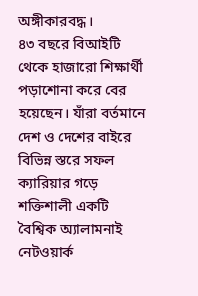অঙ্গীকারবদ্ধ।
৪৩ বছরে বিআইটি থেকে হাজারো শিক্ষার্থী পড়াশোনা করে বের হয়েছেন। যাঁরা বর্তমানে দেশ ও দেশের বাইরে বিভিন্ন স্তরে সফল ক্যারিয়ার গড়ে শক্তিশালী একটি বৈশ্বিক অ্যালামনাই নেটওয়ার্ক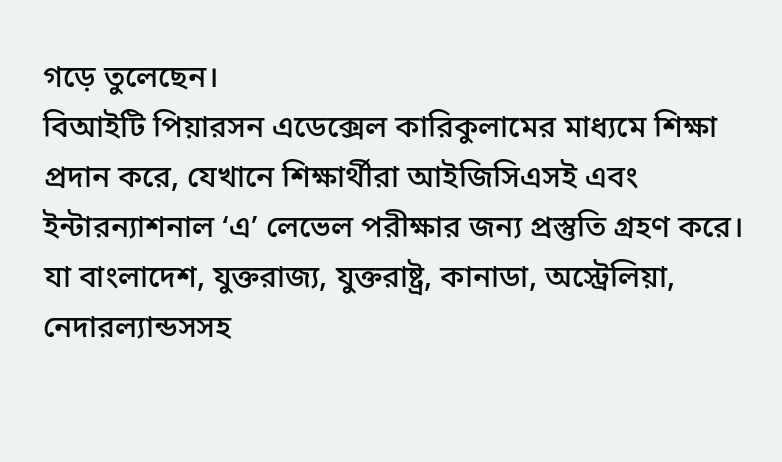গড়ে তুলেছেন।
বিআইটি পিয়ারসন এডেক্সেল কারিকুলামের মাধ্যমে শিক্ষা প্রদান করে, যেখানে শিক্ষার্থীরা আইজিসিএসই এবং ইন্টারন্যাশনাল ‘এ’ লেভেল পরীক্ষার জন্য প্রস্তুতি গ্রহণ করে। যা বাংলাদেশ, যুক্তরাজ্য, যুক্তরাষ্ট্র, কানাডা, অস্ট্রেলিয়া, নেদারল্যান্ডসসহ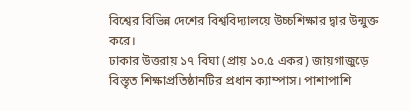বিশ্বের বিভিন্ন দেশের বিশ্ববিদ্যালয়ে উচ্চশিক্ষার দ্বার উন্মুক্ত করে।
ঢাকার উত্তরায় ১৭ বিঘা (প্রায় ১০.৫ একর) জায়গাজুড়ে বিস্তৃত শিক্ষাপ্রতিষ্ঠানটির প্রধান ক্যাম্পাস। পাশাপাশি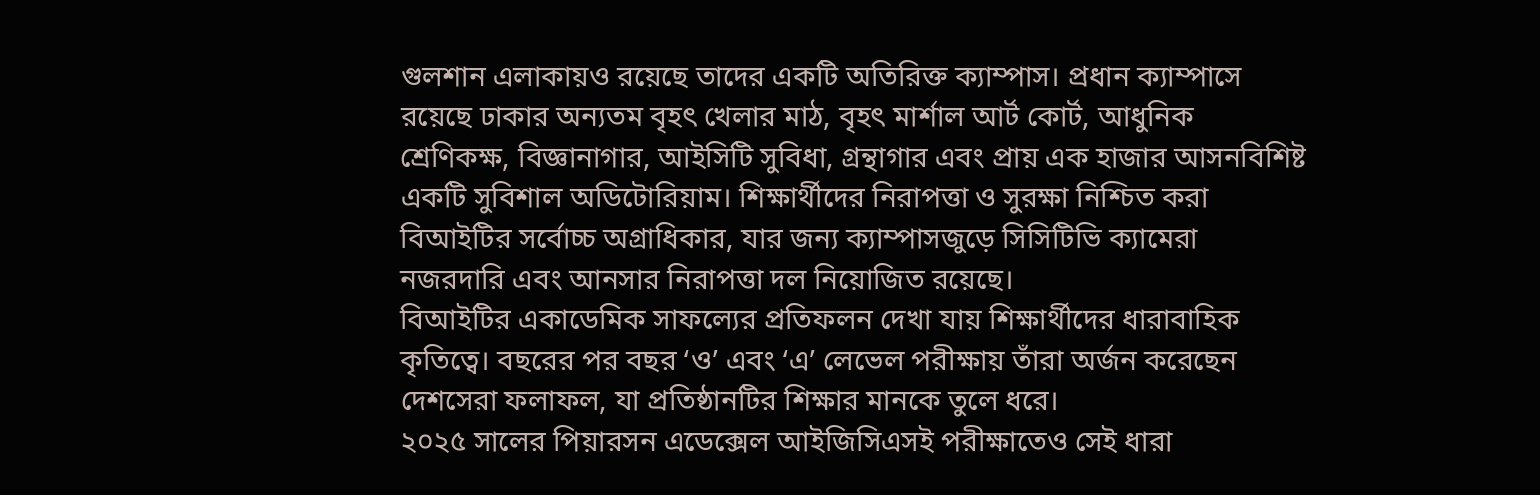গুলশান এলাকায়ও রয়েছে তাদের একটি অতিরিক্ত ক্যাম্পাস। প্রধান ক্যাম্পাসে রয়েছে ঢাকার অন্যতম বৃহৎ খেলার মাঠ, বৃহৎ মার্শাল আর্ট কোর্ট, আধুনিক শ্রেণিকক্ষ, বিজ্ঞানাগার, আইসিটি সুবিধা, গ্রন্থাগার এবং প্রায় এক হাজার আসনবিশিষ্ট একটি সুবিশাল অডিটোরিয়াম। শিক্ষার্থীদের নিরাপত্তা ও সুরক্ষা নিশ্চিত করা বিআইটির সর্বোচ্চ অগ্রাধিকার, যার জন্য ক্যাম্পাসজুড়ে সিসিটিভি ক্যামেরা নজরদারি এবং আনসার নিরাপত্তা দল নিয়োজিত রয়েছে।
বিআইটির একাডেমিক সাফল্যের প্রতিফলন দেখা যায় শিক্ষার্থীদের ধারাবাহিক কৃতিত্বে। বছরের পর বছর ‘ও’ এবং ‘এ’ লেভেল পরীক্ষায় তাঁরা অর্জন করেছেন দেশসেরা ফলাফল, যা প্রতিষ্ঠানটির শিক্ষার মানকে তুলে ধরে।
২০২৫ সালের পিয়ারসন এডেক্সেল আইজিসিএসই পরীক্ষাতেও সেই ধারা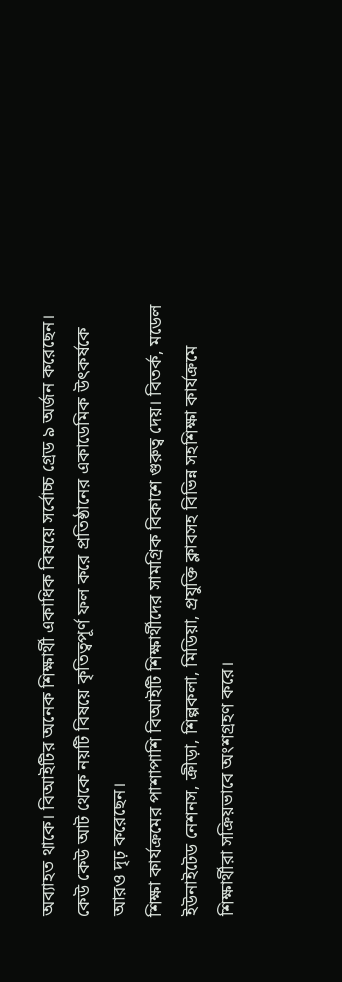অব্যাহত থাকে। বিআইটির অনেক শিক্ষার্থী একাধিক বিষয়ে সর্বোচ্চ গ্রেড ৯ অর্জন করেছেন। কেউ কেউ আট থেকে নয়টি বিষয়ে কৃতিত্বপূর্ণ ফল করে প্রতিষ্ঠানের একাডেমিক উৎকর্ষকে আরও দৃঢ় করেছেন।
শিক্ষা কার্যক্রমের পাশাপাশি বিআইটি শিক্ষার্থীদের সামগ্রিক বিকাশে গুরুত্ব দেয়। বিতর্ক, মডেল ইউনাইটেড নেশনস, ক্রীড়া, শিল্পকলা, মিডিয়া, প্রযুক্তি ক্লাবসহ বিভিন্ন সহশিক্ষা কার্যক্রমে শিক্ষার্থীরা সক্রিয়ভাবে অংশগ্রহণ করে।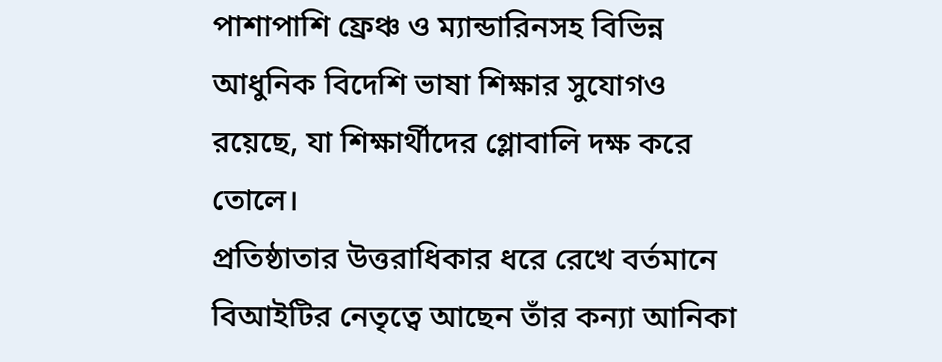পাশাপাশি ফ্রেঞ্চ ও ম্যান্ডারিনসহ বিভিন্ন আধুনিক বিদেশি ভাষা শিক্ষার সুযোগও রয়েছে, যা শিক্ষার্থীদের গ্লোবালি দক্ষ করে তোলে।
প্রতিষ্ঠাতার উত্তরাধিকার ধরে রেখে বর্তমানে বিআইটির নেতৃত্বে আছেন তাঁর কন্যা আনিকা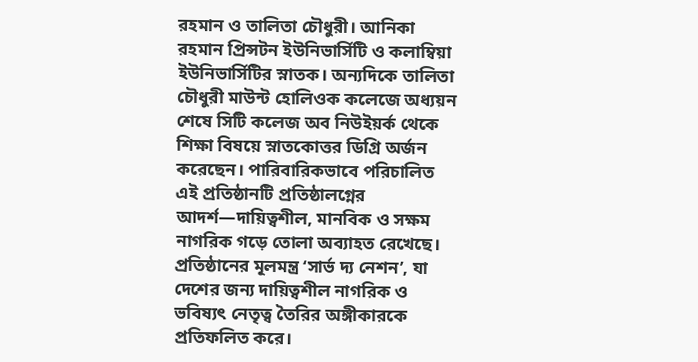রহমান ও তালিতা চৌধুরী। আনিকা রহমান প্রিন্সটন ইউনিভার্সিটি ও কলাম্বিয়া ইউনিভার্সিটির স্নাতক। অন্যদিকে তালিতা চৌধুরী মাউন্ট হোলিওক কলেজে অধ্যয়ন শেষে সিটি কলেজ অব নিউইয়র্ক থেকে শিক্ষা বিষয়ে স্নাতকোত্তর ডিগ্রি অর্জন করেছেন। পারিবারিকভাবে পরিচালিত এই প্রতিষ্ঠানটি প্রতিষ্ঠালগ্নের আদর্শ—দায়িত্বশীল, মানবিক ও সক্ষম নাগরিক গড়ে তোলা অব্যাহত রেখেছে।
প্রতিষ্ঠানের মূলমন্ত্র ‘সার্ভ দ্য নেশন’, যা দেশের জন্য দায়িত্বশীল নাগরিক ও ভবিষ্যৎ নেতৃত্ব তৈরির অঙ্গীকারকে প্রতিফলিত করে।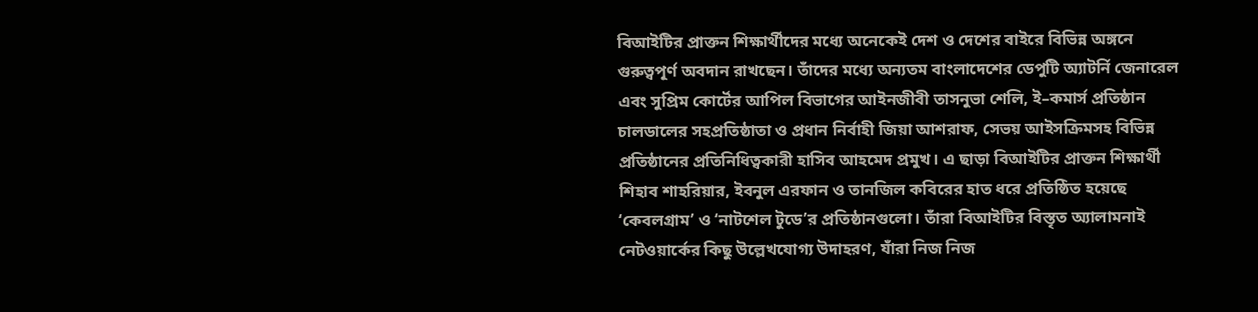বিআইটির প্রাক্তন শিক্ষার্থীদের মধ্যে অনেকেই দেশ ও দেশের বাইরে বিভিন্ন অঙ্গনে গুরুত্বপূর্ণ অবদান রাখছেন। তাঁদের মধ্যে অন্যতম বাংলাদেশের ডেপুটি অ্যাটর্নি জেনারেল এবং সুপ্রিম কোর্টের আপিল বিভাগের আইনজীবী তাসনুভা শেলি, ই–কমার্স প্রতিষ্ঠান চালডালের সহপ্রতিষ্ঠাতা ও প্রধান নির্বাহী জিয়া আশরাফ, সেভয় আইসক্রিমসহ বিভিন্ন প্রতিষ্ঠানের প্রতিনিধিত্বকারী হাসিব আহমেদ প্রমুখ। এ ছাড়া বিআইটির প্রাক্তন শিক্ষার্থী শিহাব শাহরিয়ার, ইবনুল এরফান ও তানজিল কবিরের হাত ধরে প্রতিষ্ঠিত হয়েছে ‘কেবলগ্রাম’ ও ‘নাটশেল টুডে’র প্রতিষ্ঠানগুলো। তাঁরা বিআইটির বিস্তৃত অ্যালামনাই নেটওয়ার্কের কিছু উল্লেখযোগ্য উদাহরণ, যাঁরা নিজ নিজ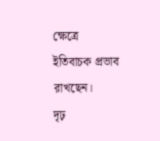ক্ষেত্রে ইতিবাচক প্রভাব রাখছেন।
দৃঢ়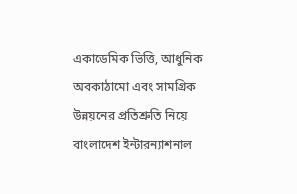একাডেমিক ভিত্তি, আধুনিক অবকাঠামো এবং সামগ্রিক উন্নয়নের প্রতিশ্রুতি নিয়ে বাংলাদেশ ইন্টারন্যাশনাল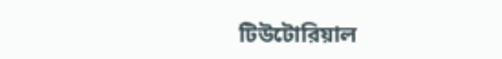টিউটোরিয়াল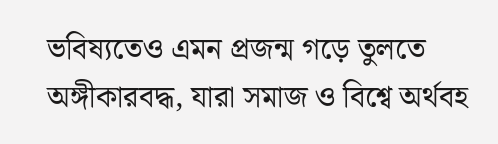ভবিষ্যতেও এমন প্রজন্ম গড়ে তুলতে অঙ্গীকারবদ্ধ, যারা সমাজ ও বিশ্বে অর্থবহ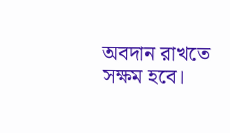অবদান রাখতে সক্ষম হবে।